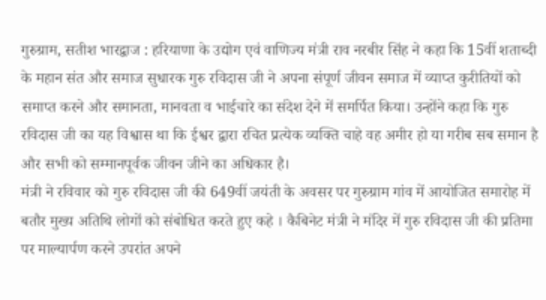गुरुग्राम, सतीश भारद्वाज : हरियाणा के उद्योग एवं वाणिज्य मंत्री राव नरबीर सिंह ने कहा कि 15वीं शताब्दी के महान संत और समाज सुधारक गुरु रविदास जी ने अपना संपूर्ण जीवन समाज में व्याप्त कुरीतियों को समाप्त करने और समानता, मानवता व भाईचारे का संदेश देने में समर्पित किया। उन्होंने कहा कि गुरु रविदास जी का यह विश्वास था कि ईश्वर द्वारा रचित प्रत्येक व्यक्ति चाहे वह अमीर हो या गरीब सब समान है और सभी को सम्मानपूर्वक जीवन जीने का अधिकार है।
मंत्री ने रविवार को गुरु रविदास जी की 649वीं जयंती के अवसर पर गुरुग्राम गांव में आयोजित समारोह में बतौर मुख्य अतिथि लोगों को संबोधित करते हुए कहे । कैबिनेट मंत्री ने मंदिर में गुरु रविदास जी की प्रतिमा पर माल्यार्पण करने उपरांत अपने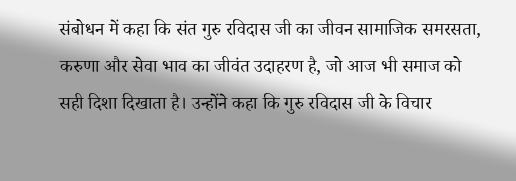संबोधन में कहा कि संत गुरु रविदास जी का जीवन सामाजिक समरसता, करुणा और सेवा भाव का जीवंत उदाहरण है, जो आज भी समाज को सही दिशा दिखाता है। उन्होंने कहा कि गुरु रविदास जी के विचार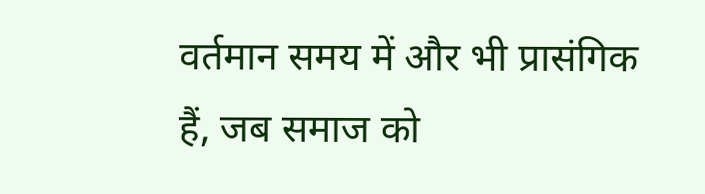वर्तमान समय में और भी प्रासंगिक हैं, जब समाज को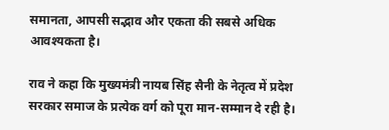समानता, आपसी सद्भाव और एकता की सबसे अधिक आवश्यकता है।

राव ने कहा कि मुख्यमंत्री नायब सिंह सैनी के नेतृत्व में प्रदेश सरकार समाज के प्रत्येक वर्ग को पूरा मान-सम्मान दे रही है।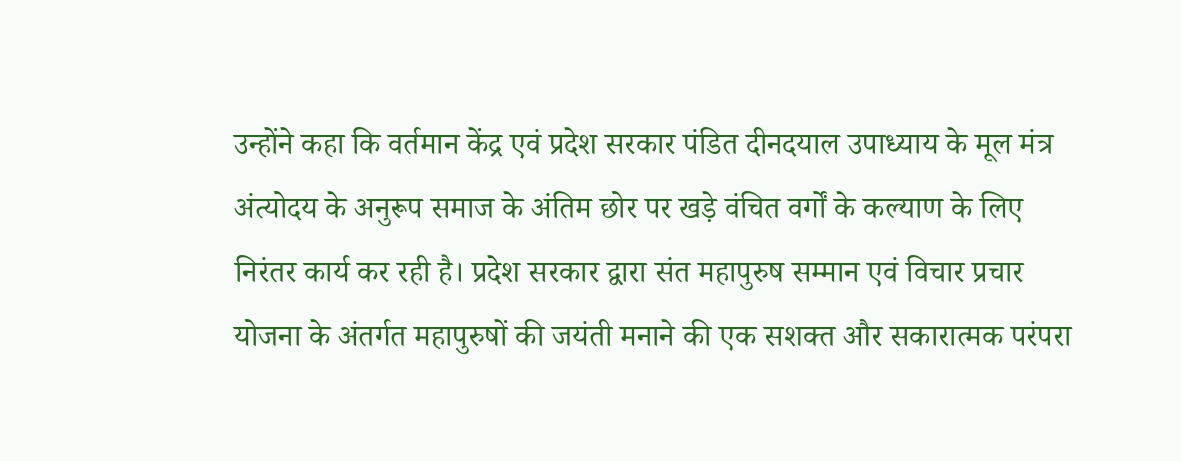उन्होंने कहा कि वर्तमान केंद्र एवं प्रदेश सरकार पंडित दीनदयाल उपाध्याय के मूल मंत्र अंत्योदय के अनुरूप समाज के अंतिम छोर पर खड़े वंचित वर्गों के कल्याण के लिए निरंतर कार्य कर रही है। प्रदेश सरकार द्वारा संत महापुरुष सम्मान एवं विचार प्रचार योजना के अंतर्गत महापुरुषों की जयंती मनाने की एक सशक्त और सकारात्मक परंपरा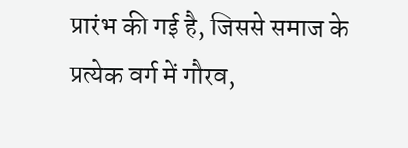प्रारंभ की गई है, जिससे समाज के प्रत्येक वर्ग में गौरव,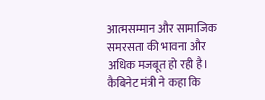आत्मसम्मान और सामाजिक समरसता की भावना और अधिक मजबूत हो रही है। कैबिनेट मंत्री ने कहा कि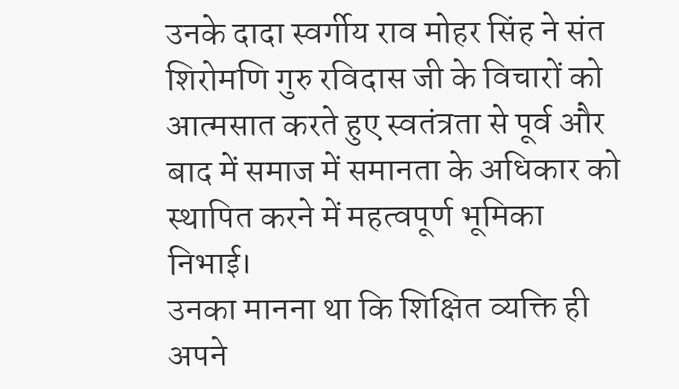उनके दादा स्वर्गीय राव मोहर सिंह ने संत शिरोमणि गुरु रविदास जी के विचारों को आत्मसात करते हुए स्वतंत्रता से पूर्व और बाद में समाज में समानता के अधिकार को स्थापित करने में महत्वपूर्ण भूमिका निभाई।
उनका मानना था कि शिक्षित व्यक्ति ही अपने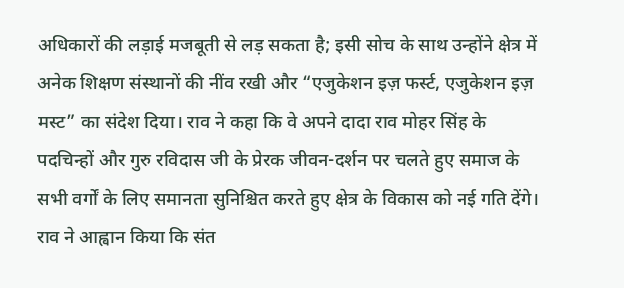अधिकारों की लड़ाई मजबूती से लड़ सकता है; इसी सोच के साथ उन्होंने क्षेत्र में अनेक शिक्षण संस्थानों की नींव रखी और “एजुकेशन इज़ फर्स्ट, एजुकेशन इज़ मस्ट” का संदेश दिया। राव ने कहा कि वे अपने दादा राव मोहर सिंह के पदचिन्हों और गुरु रविदास जी के प्रेरक जीवन-दर्शन पर चलते हुए समाज के सभी वर्गों के लिए समानता सुनिश्चित करते हुए क्षेत्र के विकास को नई गति देंगे। राव ने आह्वान किया कि संत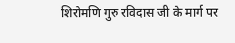शिरोमणि गुरु रविदास जी के मार्ग पर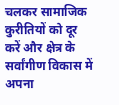चलकर सामाजिक कुरीतियों को दूर करें और क्षेत्र के सर्वांगीण विकास में अपना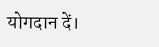योगदान दें।